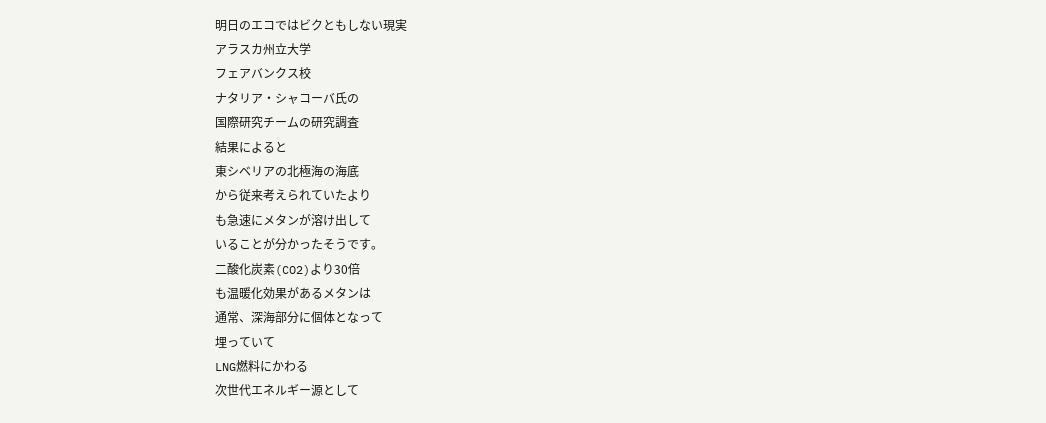明日のエコではビクともしない現実
アラスカ州立大学
フェアバンクス校
ナタリア・シャコーバ氏の
国際研究チームの研究調査
結果によると
東シベリアの北極海の海底
から従来考えられていたより
も急速にメタンが溶け出して
いることが分かったそうです。
二酸化炭素(CO2)より30倍
も温暖化効果があるメタンは
通常、深海部分に個体となって
埋っていて
LNG燃料にかわる
次世代エネルギー源として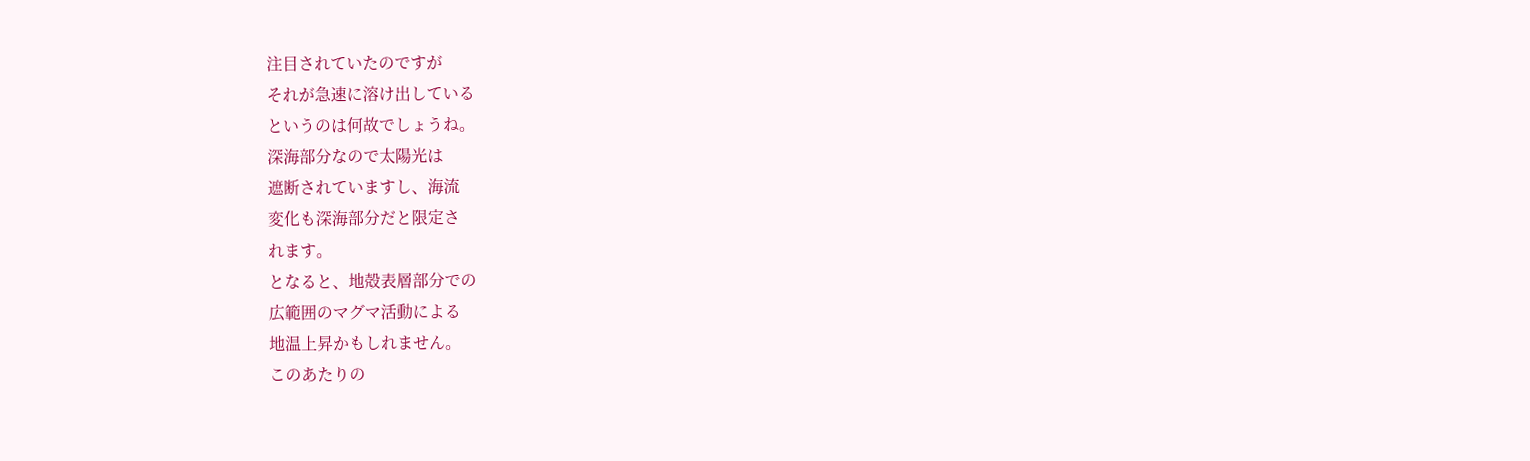注目されていたのですが
それが急速に溶け出している
というのは何故でしょうね。
深海部分なので太陽光は
遮断されていますし、海流
変化も深海部分だと限定さ
れます。
となると、地殻表層部分での
広範囲のマグマ活動による
地温上昇かもしれません。
このあたりの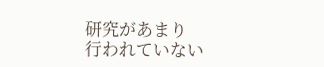研究があまり
行われていない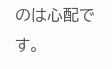のは心配です。